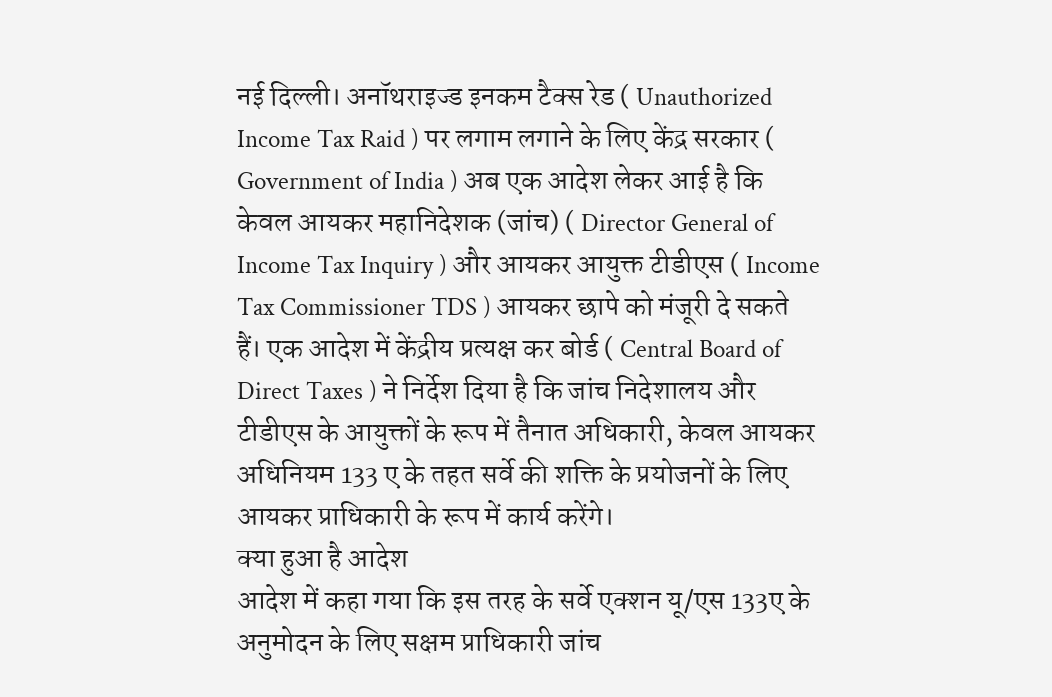नई दिल्ली। अनॉथराइज्ड इनकम टैक्स रेड ( Unauthorized Income Tax Raid ) पर लगाम लगाने के लिए केंद्र सरकार ( Government of India ) अब एक आदेश लेकर आई है कि केवल आयकर महानिदेशक (जांच) ( Director General of Income Tax Inquiry ) और आयकर आयुक्त टीडीएस ( Income Tax Commissioner TDS ) आयकर छापे को मंजूरी दे सकते हैं। एक आदेश में केंद्रीय प्रत्यक्ष कर बोर्ड ( Central Board of Direct Taxes ) ने निर्देश दिया है कि जांच निदेशालय और टीडीएस के आयुक्तों के रूप में तैनात अधिकारी, केवल आयकर अधिनियम 133 ए के तहत सर्वे की शक्ति के प्रयोजनों के लिए आयकर प्राधिकारी के रूप में कार्य करेंगे।
क्या हुआ है आदेश
आदेश में कहा गया कि इस तरह के सर्वे एक्शन यू/एस 133ए के अनुमोदन के लिए सक्षम प्राधिकारी जांच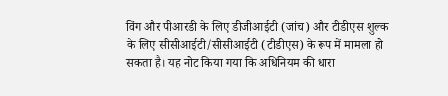विंग और पीआरडी के लिए डीजीआईटी (जांच) और टीडीएस शुल्क के लिए सीसीआईटी/सीसीआईटी (टीडीएस) के रूप में मामला हो सकता है। यह नोट किया गया कि अधिनियम की धारा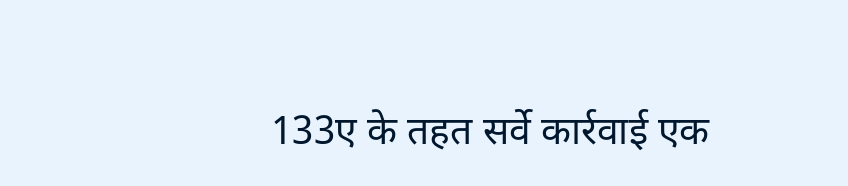133ए के तहत सर्वे कार्रवाई एक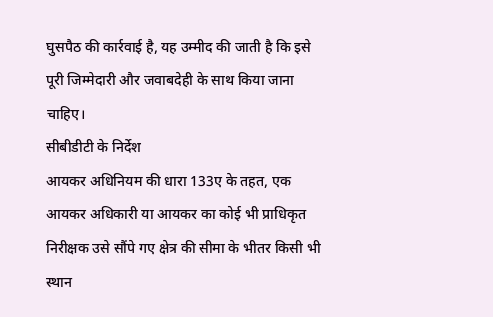घुसपैठ की कार्रवाई है, यह उम्मीद की जाती है कि इसे पूरी जिम्मेदारी और जवाबदेही के साथ किया जाना चाहिए।
सीबीडीटी के निर्देश
आयकर अधिनियम की धारा 133ए के तहत, एक आयकर अधिकारी या आयकर का कोई भी प्राधिकृत निरीक्षक उसे सौंपे गए क्षेत्र की सीमा के भीतर किसी भी स्थान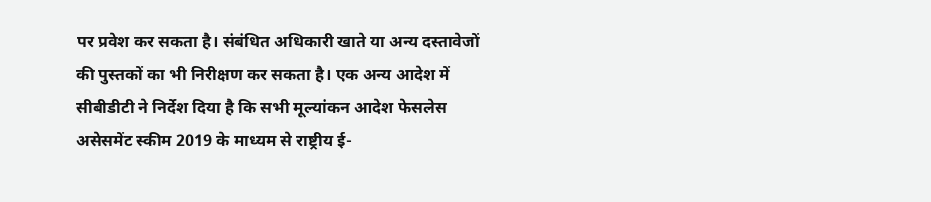पर प्रवेश कर सकता है। संबंधित अधिकारी खाते या अन्य दस्तावेजों की पुस्तकों का भी निरीक्षण कर सकता है। एक अन्य आदेश में सीबीडीटी ने निर्देश दिया है कि सभी मूल्यांकन आदेश फेसलेस असेसमेंट स्कीम 2019 के माध्यम से राष्ट्रीय ई-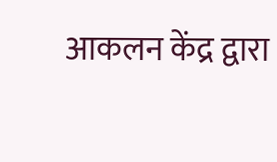आकलन केंद्र द्वारा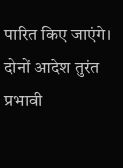पारित किए जाएंगे। दोनों आदेश तुरंत प्रभावी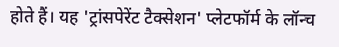होते हैं। यह 'ट्रांसपेरेंट टैक्सेशन' प्लेटफॉर्म के लॉन्च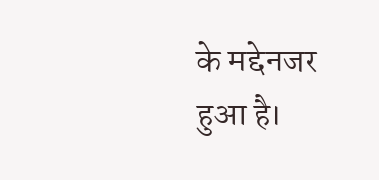के मद्देनजर हुआ है।